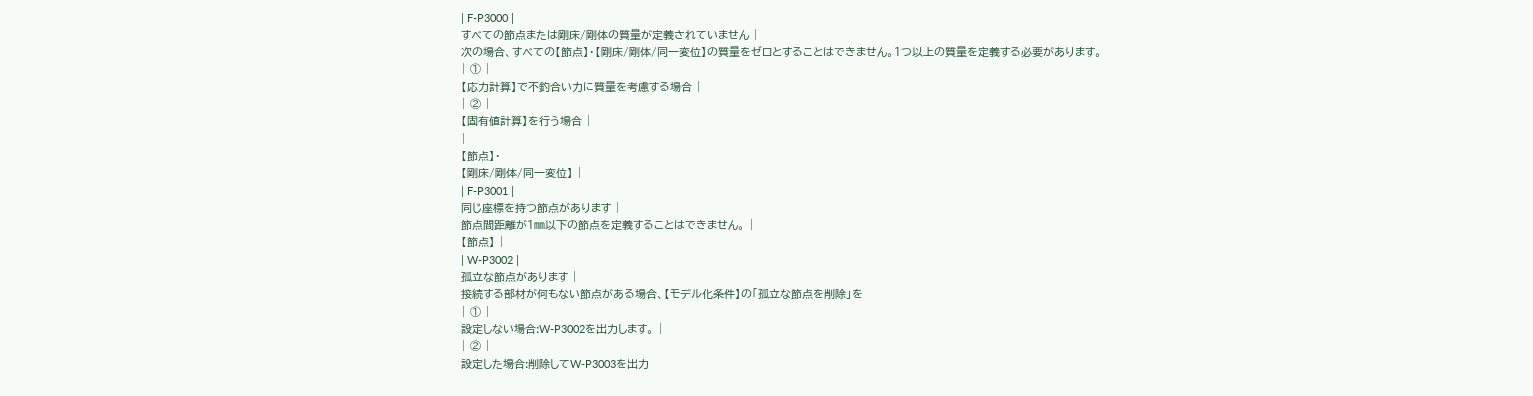| F-P3000 |
すべての節点または剛床/剛体の質量が定義されていません |
次の場合、すべての【節点】・【剛床/剛体/同一変位】の質量をゼロとすることはできません。1つ以上の質量を定義する必要があります。
| ① |
【応力計算】で不釣合い力に質量を考慮する場合 |
| ② |
【固有値計算】を行う場合 |
|
【節点】・
【剛床/剛体/同一変位】 |
| F-P3001 |
同じ座標を持つ節点があります |
節点間距離が1㎜以下の節点を定義することはできません。 |
【節点】 |
| W-P3002 |
孤立な節点があります |
接続する部材が何もない節点がある場合、【モデル化条件】の「孤立な節点を削除」を
| ① |
設定しない場合:W-P3002を出力します。 |
| ② |
設定した場合:削除してW-P3003を出力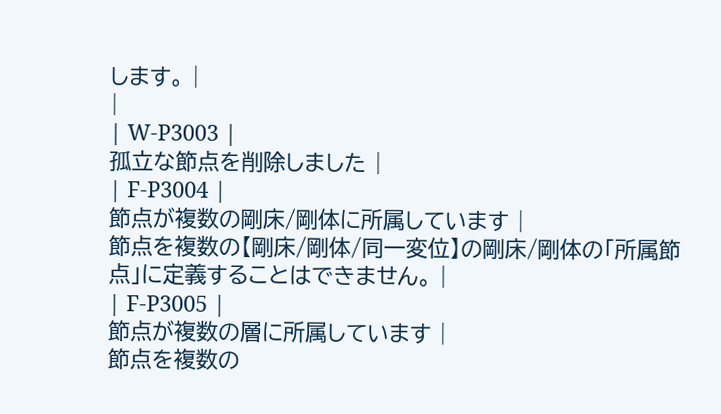します。 |
|
| W-P3003 |
孤立な節点を削除しました |
| F-P3004 |
節点が複数の剛床/剛体に所属しています |
節点を複数の【剛床/剛体/同一変位】の剛床/剛体の「所属節点」に定義することはできません。 |
| F-P3005 |
節点が複数の層に所属しています |
節点を複数の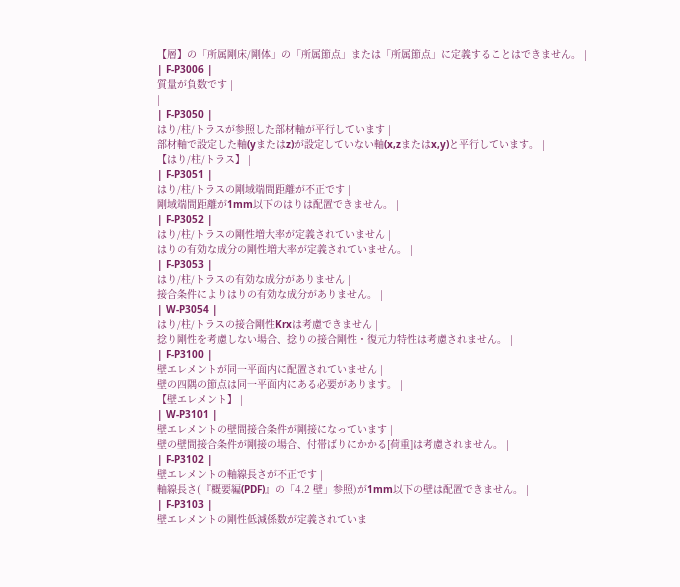【層】の「所属剛床/剛体」の「所属節点」または「所属節点」に定義することはできません。 |
| F-P3006 |
質量が負数です |
|
| F-P3050 |
はり/柱/トラスが参照した部材軸が平行しています |
部材軸で設定した軸(yまたはz)が設定していない軸(x,zまたはx,y)と平行しています。 |
【はり/柱/トラス】 |
| F-P3051 |
はり/柱/トラスの剛域端間距離が不正です |
剛域端間距離が1mm以下のはりは配置できません。 |
| F-P3052 |
はり/柱/トラスの剛性増大率が定義されていません |
はりの有効な成分の剛性増大率が定義されていません。 |
| F-P3053 |
はり/柱/トラスの有効な成分がありません |
接合条件によりはりの有効な成分がありません。 |
| W-P3054 |
はり/柱/トラスの接合剛性Krxは考慮できません |
捻り剛性を考慮しない場合、捻りの接合剛性・復元力特性は考慮されません。 |
| F-P3100 |
壁エレメントが同一平面内に配置されていません |
壁の四隅の節点は同一平面内にある必要があります。 |
【壁エレメント】 |
| W-P3101 |
壁エレメントの壁間接合条件が剛接になっています |
壁の壁間接合条件が剛接の場合、付帯ばりにかかる[荷重]は考慮されません。 |
| F-P3102 |
壁エレメントの軸線長さが不正です |
軸線長さ(『概要編(PDF)』の「4.2 壁」参照)が1mm以下の壁は配置できません。 |
| F-P3103 |
壁エレメントの剛性低減係数が定義されていま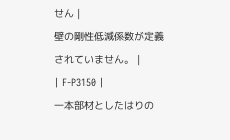せん |
壁の剛性低減係数が定義されていません。 |
| F-P3150 |
一本部材としたはりの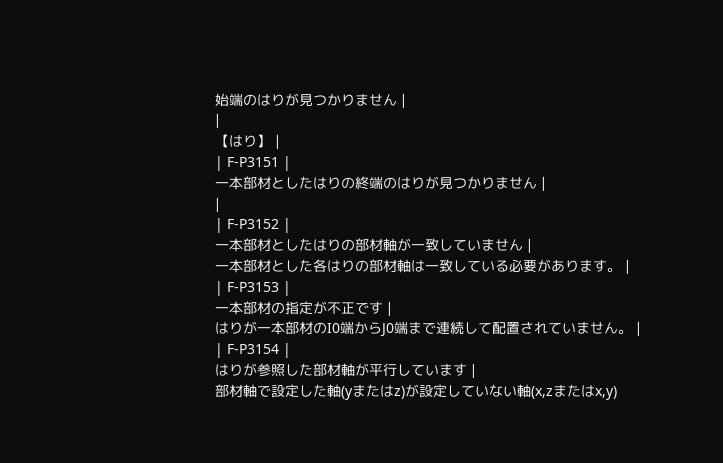始端のはりが見つかりません |
|
【はり】 |
| F-P3151 |
一本部材としたはりの終端のはりが見つかりません |
|
| F-P3152 |
一本部材としたはりの部材軸が一致していません |
一本部材とした各はりの部材軸は一致している必要があります。 |
| F-P3153 |
一本部材の指定が不正です |
はりが一本部材のI0端からJ0端まで連続して配置されていません。 |
| F-P3154 |
はりが参照した部材軸が平行しています |
部材軸で設定した軸(yまたはz)が設定していない軸(x,zまたはx,y)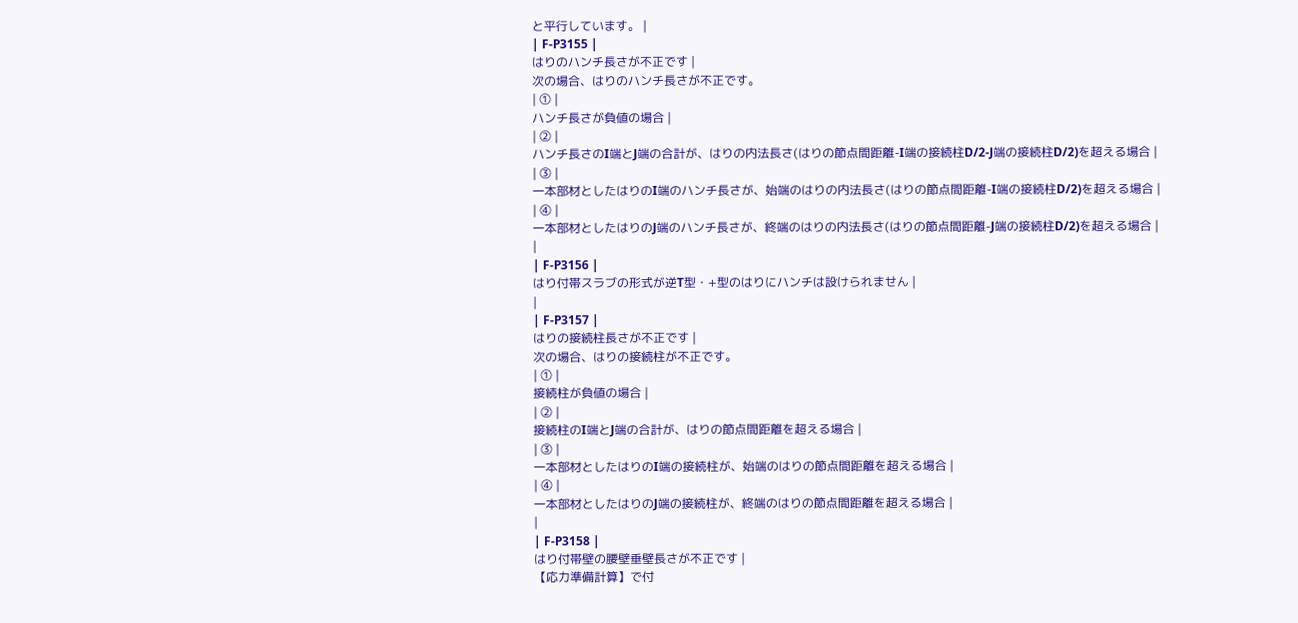と平行しています。 |
| F-P3155 |
はりのハンチ長さが不正です |
次の場合、はりのハンチ長さが不正です。
| ① |
ハンチ長さが負値の場合 |
| ② |
ハンチ長さのI端とJ端の合計が、はりの内法長さ(はりの節点間距離-I端の接続柱D/2-J端の接続柱D/2)を超える場合 |
| ③ |
一本部材としたはりのI端のハンチ長さが、始端のはりの内法長さ(はりの節点間距離-I端の接続柱D/2)を超える場合 |
| ④ |
一本部材としたはりのJ端のハンチ長さが、終端のはりの内法長さ(はりの節点間距離-J端の接続柱D/2)を超える場合 |
|
| F-P3156 |
はり付帯スラブの形式が逆T型・+型のはりにハンチは設けられません |
|
| F-P3157 |
はりの接続柱長さが不正です |
次の場合、はりの接続柱が不正です。
| ① |
接続柱が負値の場合 |
| ② |
接続柱のI端とJ端の合計が、はりの節点間距離を超える場合 |
| ③ |
一本部材としたはりのI端の接続柱が、始端のはりの節点間距離を超える場合 |
| ④ |
一本部材としたはりのJ端の接続柱が、終端のはりの節点間距離を超える場合 |
|
| F-P3158 |
はり付帯壁の腰壁垂壁長さが不正です |
【応力準備計算】で付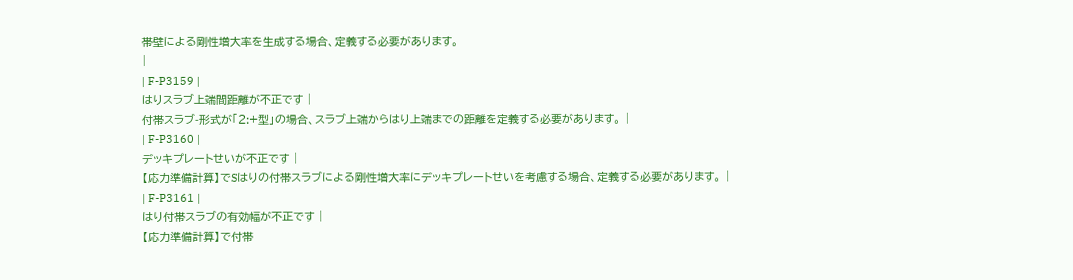帯壁による剛性増大率を生成する場合、定義する必要があります。
|
| F-P3159 |
はりスラブ上端間距離が不正です |
付帯スラブ-形式が「2:+型」の場合、スラブ上端からはり上端までの距離を定義する必要があります。 |
| F-P3160 |
デッキプレートせいが不正です |
【応力準備計算】でSはりの付帯スラブによる剛性増大率にデッキプレートせいを考慮する場合、定義する必要があります。 |
| F-P3161 |
はり付帯スラブの有効幅が不正です |
【応力準備計算】で付帯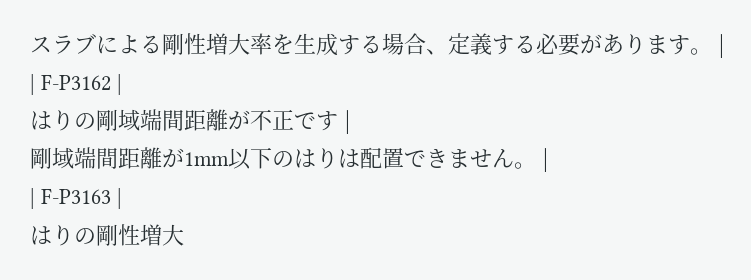スラブによる剛性増大率を生成する場合、定義する必要があります。 |
| F-P3162 |
はりの剛域端間距離が不正です |
剛域端間距離が1mm以下のはりは配置できません。 |
| F-P3163 |
はりの剛性増大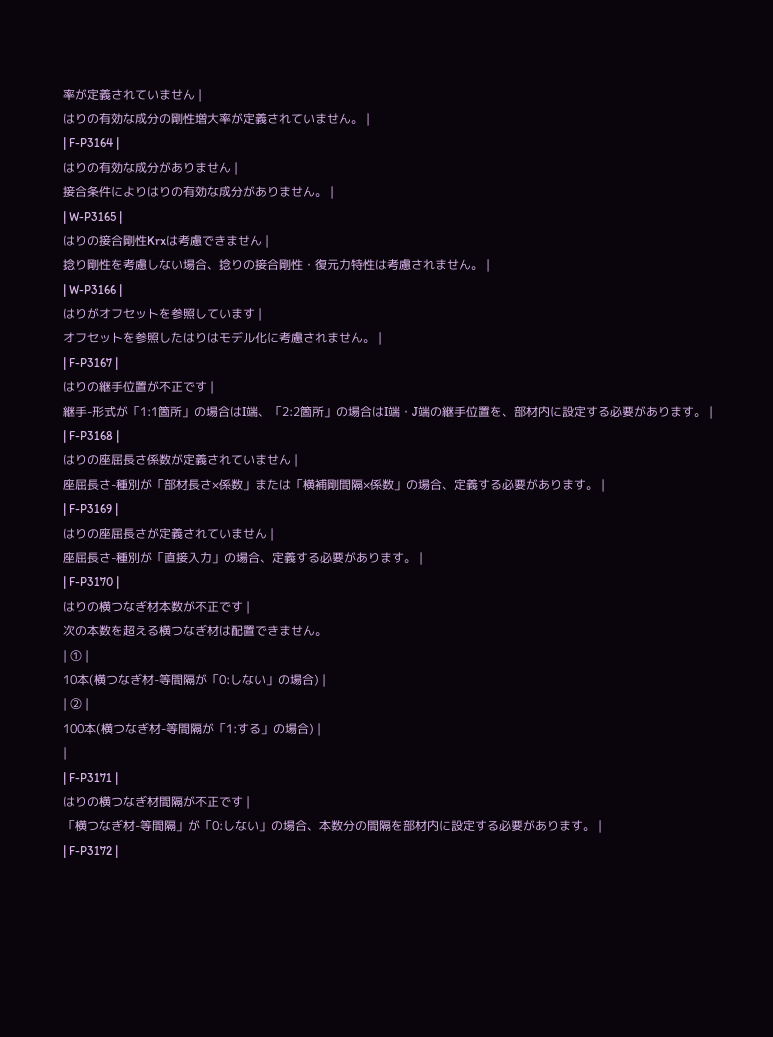率が定義されていません |
はりの有効な成分の剛性増大率が定義されていません。 |
| F-P3164 |
はりの有効な成分がありません |
接合条件によりはりの有効な成分がありません。 |
| W-P3165 |
はりの接合剛性Krxは考慮できません |
捻り剛性を考慮しない場合、捻りの接合剛性・復元力特性は考慮されません。 |
| W-P3166 |
はりがオフセットを参照しています |
オフセットを参照したはりはモデル化に考慮されません。 |
| F-P3167 |
はりの継手位置が不正です |
継手-形式が「1:1箇所」の場合はI端、「2:2箇所」の場合はI端・J端の継手位置を、部材内に設定する必要があります。 |
| F-P3168 |
はりの座屈長さ係数が定義されていません |
座屈長さ-種別が「部材長さ×係数」または「横補剛間隔×係数」の場合、定義する必要があります。 |
| F-P3169 |
はりの座屈長さが定義されていません |
座屈長さ-種別が「直接入力」の場合、定義する必要があります。 |
| F-P3170 |
はりの横つなぎ材本数が不正です |
次の本数を超える横つなぎ材は配置できません。
| ① |
10本(横つなぎ材-等間隔が「0:しない」の場合) |
| ② |
100本(横つなぎ材-等間隔が「1:する」の場合) |
|
| F-P3171 |
はりの横つなぎ材間隔が不正です |
「横つなぎ材-等間隔」が「0:しない」の場合、本数分の間隔を部材内に設定する必要があります。 |
| F-P3172 |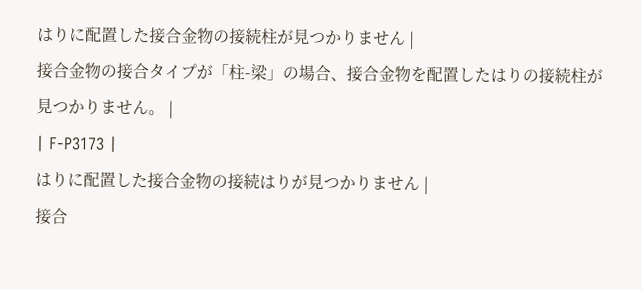はりに配置した接合金物の接続柱が見つかりません |
接合金物の接合タイプが「柱-梁」の場合、接合金物を配置したはりの接続柱が見つかりません。 |
| F-P3173 |
はりに配置した接合金物の接続はりが見つかりません |
接合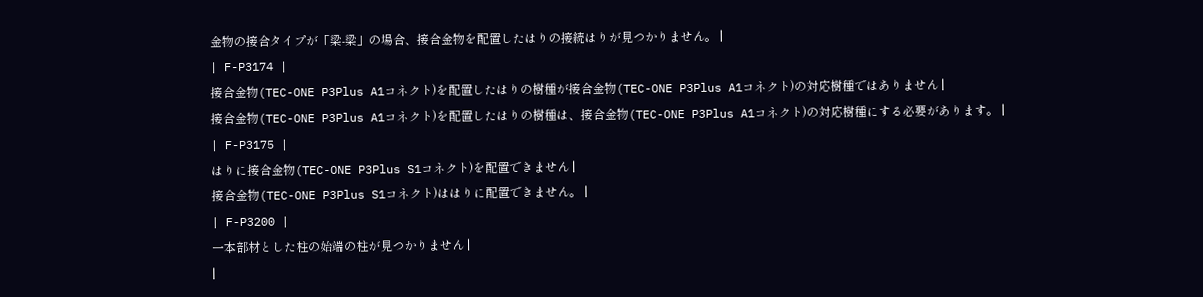金物の接合タイプが「梁-梁」の場合、接合金物を配置したはりの接続はりが見つかりません。 |
| F-P3174 |
接合金物(TEC-ONE P3Plus A1コネクト)を配置したはりの樹種が接合金物(TEC-ONE P3Plus A1コネクト)の対応樹種ではありません |
接合金物(TEC-ONE P3Plus A1コネクト)を配置したはりの樹種は、接合金物(TEC-ONE P3Plus A1コネクト)の対応樹種にする必要があります。 |
| F-P3175 |
はりに接合金物(TEC-ONE P3Plus S1コネクト)を配置できません |
接合金物(TEC-ONE P3Plus S1コネクト)ははりに配置できません。 |
| F-P3200 |
一本部材とした柱の始端の柱が見つかりません |
|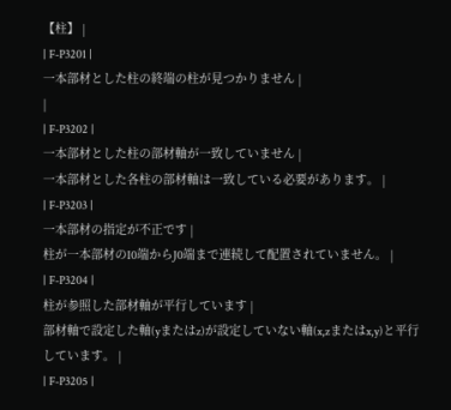【柱】 |
| F-P3201 |
一本部材とした柱の終端の柱が見つかりません |
|
| F-P3202 |
一本部材とした柱の部材軸が一致していません |
一本部材とした各柱の部材軸は一致している必要があります。 |
| F-P3203 |
一本部材の指定が不正です |
柱が一本部材のI0端からJ0端まで連続して配置されていません。 |
| F-P3204 |
柱が参照した部材軸が平行しています |
部材軸で設定した軸(yまたはz)が設定していない軸(x,zまたはx,y)と平行しています。 |
| F-P3205 |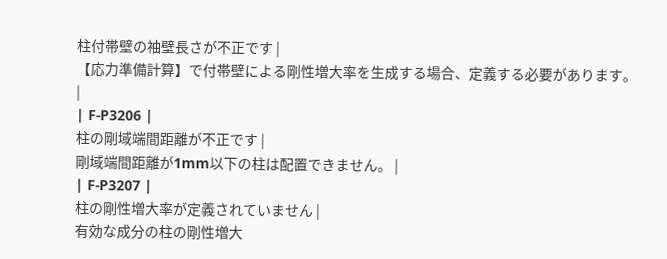柱付帯壁の袖壁長さが不正です |
【応力準備計算】で付帯壁による剛性増大率を生成する場合、定義する必要があります。
|
| F-P3206 |
柱の剛域端間距離が不正です |
剛域端間距離が1mm以下の柱は配置できません。 |
| F-P3207 |
柱の剛性増大率が定義されていません |
有効な成分の柱の剛性増大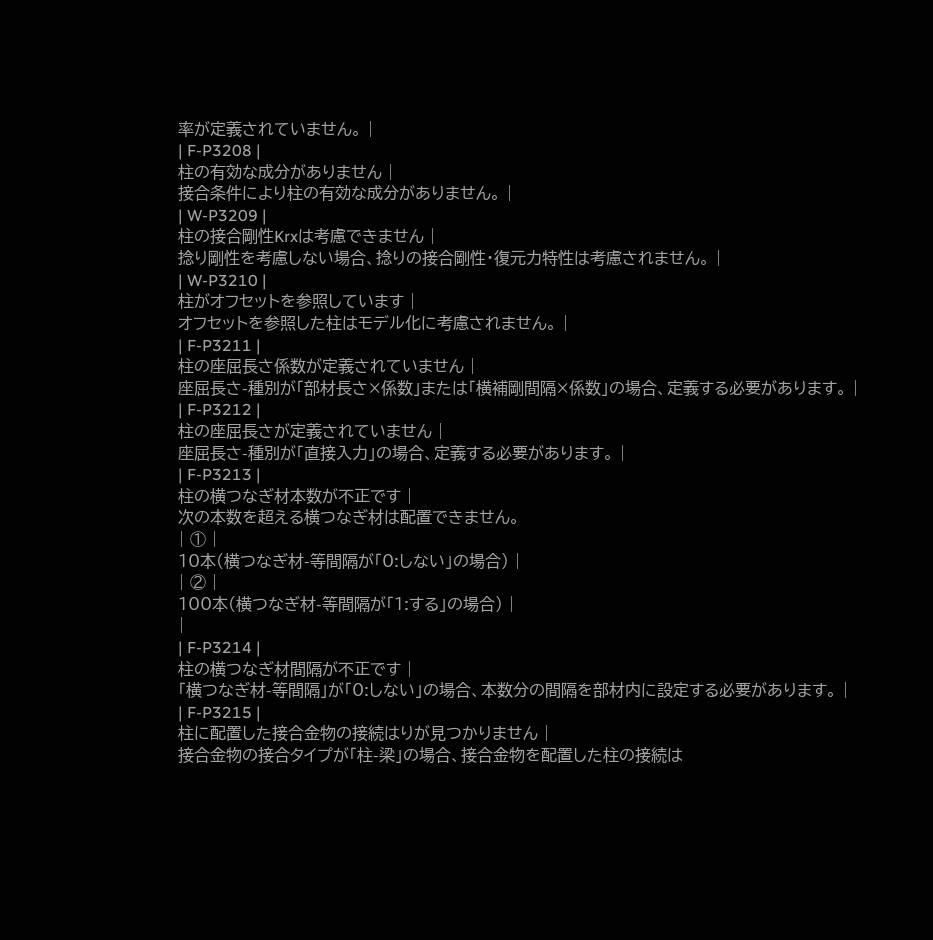率が定義されていません。 |
| F-P3208 |
柱の有効な成分がありません |
接合条件により柱の有効な成分がありません。 |
| W-P3209 |
柱の接合剛性Krxは考慮できません |
捻り剛性を考慮しない場合、捻りの接合剛性・復元力特性は考慮されません。 |
| W-P3210 |
柱がオフセットを参照しています |
オフセットを参照した柱はモデル化に考慮されません。 |
| F-P3211 |
柱の座屈長さ係数が定義されていません |
座屈長さ-種別が「部材長さ×係数」または「横補剛間隔×係数」の場合、定義する必要があります。 |
| F-P3212 |
柱の座屈長さが定義されていません |
座屈長さ-種別が「直接入力」の場合、定義する必要があります。 |
| F-P3213 |
柱の横つなぎ材本数が不正です |
次の本数を超える横つなぎ材は配置できません。
| ① |
10本(横つなぎ材-等間隔が「0:しない」の場合) |
| ② |
100本(横つなぎ材-等間隔が「1:する」の場合) |
|
| F-P3214 |
柱の横つなぎ材間隔が不正です |
「横つなぎ材-等間隔」が「0:しない」の場合、本数分の間隔を部材内に設定する必要があります。 |
| F-P3215 |
柱に配置した接合金物の接続はりが見つかりません |
接合金物の接合タイプが「柱-梁」の場合、接合金物を配置した柱の接続は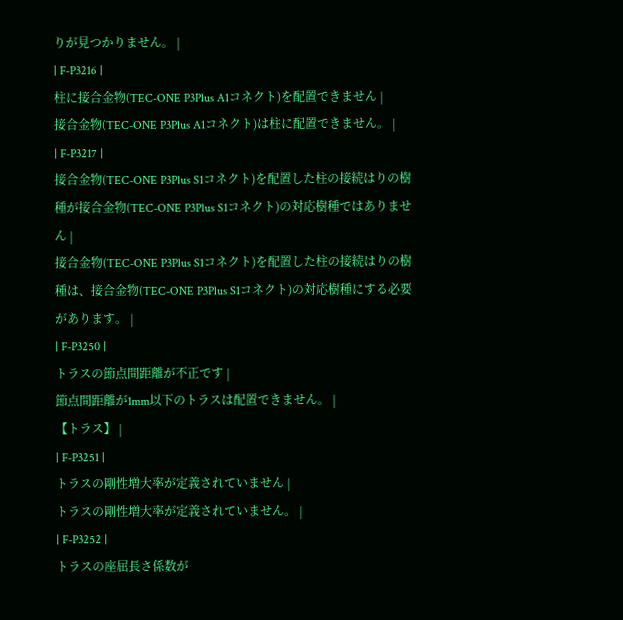りが見つかりません。 |
| F-P3216 |
柱に接合金物(TEC-ONE P3Plus A1コネクト)を配置できません |
接合金物(TEC-ONE P3Plus A1コネクト)は柱に配置できません。 |
| F-P3217 |
接合金物(TEC-ONE P3Plus S1コネクト)を配置した柱の接続はりの樹種が接合金物(TEC-ONE P3Plus S1コネクト)の対応樹種ではありません |
接合金物(TEC-ONE P3Plus S1コネクト)を配置した柱の接続はりの樹種は、接合金物(TEC-ONE P3Plus S1コネクト)の対応樹種にする必要があります。 |
| F-P3250 |
トラスの節点間距離が不正です |
節点間距離が1mm以下のトラスは配置できません。 |
【トラス】 |
| F-P3251 |
トラスの剛性増大率が定義されていません |
トラスの剛性増大率が定義されていません。 |
| F-P3252 |
トラスの座屈長さ係数が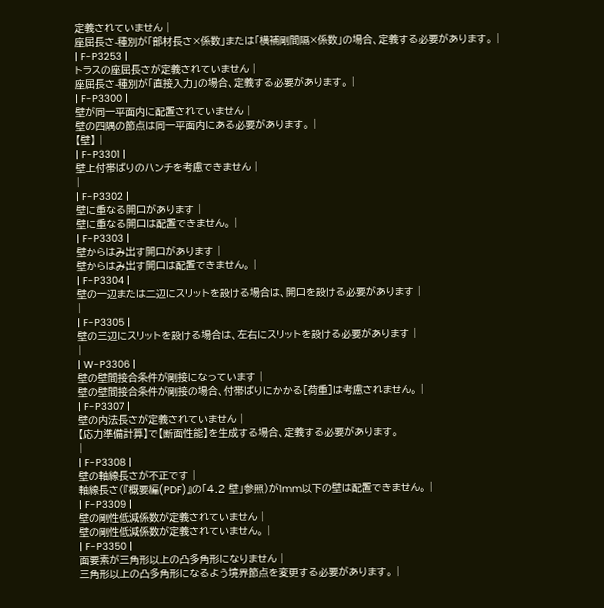定義されていません |
座屈長さ-種別が「部材長さ×係数」または「横補剛間隔×係数」の場合、定義する必要があります。 |
| F-P3253 |
トラスの座屈長さが定義されていません |
座屈長さ-種別が「直接入力」の場合、定義する必要があります。 |
| F-P3300 |
壁が同一平面内に配置されていません |
壁の四隅の節点は同一平面内にある必要があります。 |
【壁】 |
| F-P3301 |
壁上付帯ばりのハンチを考慮できません |
|
| F-P3302 |
壁に重なる開口があります |
壁に重なる開口は配置できません。 |
| F-P3303 |
壁からはみ出す開口があります |
壁からはみ出す開口は配置できません。 |
| F-P3304 |
壁の一辺または二辺にスリットを設ける場合は、開口を設ける必要があります |
|
| F-P3305 |
壁の三辺にスリットを設ける場合は、左右にスリットを設ける必要があります |
|
| W-P3306 |
壁の壁間接合条件が剛接になっています |
壁の壁間接合条件が剛接の場合、付帯ばりにかかる[荷重]は考慮されません。 |
| F-P3307 |
壁の内法長さが定義されていません |
【応力準備計算】で【断面性能】を生成する場合、定義する必要があります。
|
| F-P3308 |
壁の軸線長さが不正です |
軸線長さ(『概要編(PDF)』の「4.2 壁」参照)が1mm以下の壁は配置できません。 |
| F-P3309 |
壁の剛性低減係数が定義されていません |
壁の剛性低減係数が定義されていません。 |
| F-P3350 |
面要素が三角形以上の凸多角形になりません |
三角形以上の凸多角形になるよう境界節点を変更する必要があります。 |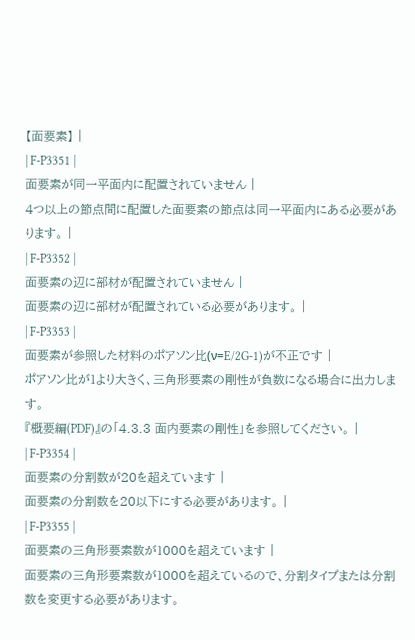【面要素】 |
| F-P3351 |
面要素が同一平面内に配置されていません |
4つ以上の節点間に配置した面要素の節点は同一平面内にある必要があります。 |
| F-P3352 |
面要素の辺に部材が配置されていません |
面要素の辺に部材が配置されている必要があります。 |
| F-P3353 |
面要素が参照した材料のポアソン比(ν=E/2G-1)が不正です |
ポアソン比が1より大きく、三角形要素の剛性が負数になる場合に出力します。
『概要編(PDF)』の「4.3.3 面内要素の剛性」を参照してください。 |
| F-P3354 |
面要素の分割数が20を超えています |
面要素の分割数を20以下にする必要があります。 |
| F-P3355 |
面要素の三角形要素数が1000を超えています |
面要素の三角形要素数が1000を超えているので、分割タイプまたは分割数を変更する必要があります。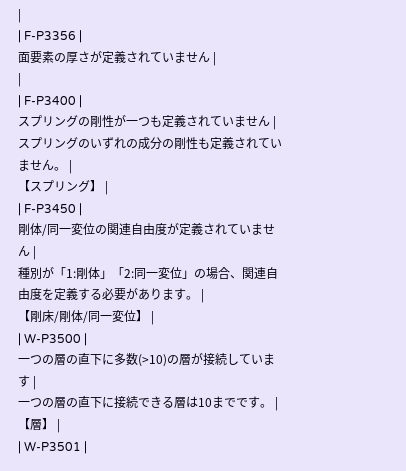|
| F-P3356 |
面要素の厚さが定義されていません |
|
| F-P3400 |
スプリングの剛性が一つも定義されていません |
スプリングのいずれの成分の剛性も定義されていません。 |
【スプリング】 |
| F-P3450 |
剛体/同一変位の関連自由度が定義されていません |
種別が「1:剛体」「2:同一変位」の場合、関連自由度を定義する必要があります。 |
【剛床/剛体/同一変位】 |
| W-P3500 |
一つの層の直下に多数(>10)の層が接続しています |
一つの層の直下に接続できる層は10までです。 |
【層】 |
| W-P3501 |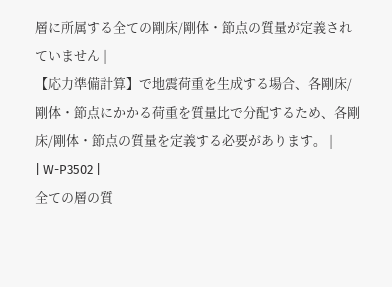層に所属する全ての剛床/剛体・節点の質量が定義されていません |
【応力準備計算】で地震荷重を生成する場合、各剛床/剛体・節点にかかる荷重を質量比で分配するため、各剛床/剛体・節点の質量を定義する必要があります。 |
| W-P3502 |
全ての層の質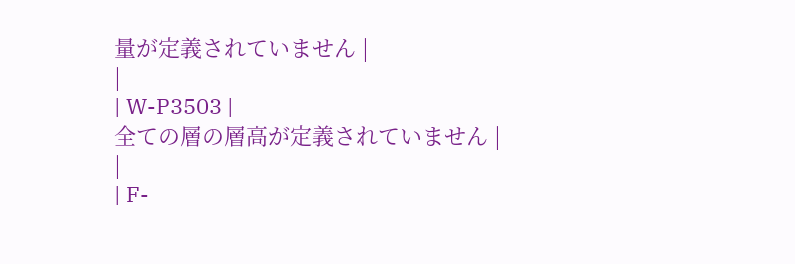量が定義されていません |
|
| W-P3503 |
全ての層の層高が定義されていません |
|
| F-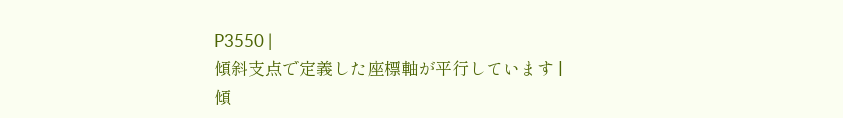P3550 |
傾斜支点で定義した座標軸が平行しています |
傾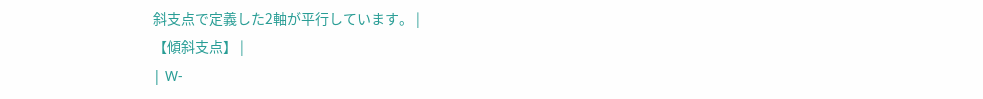斜支点で定義した2軸が平行しています。 |
【傾斜支点】 |
| W-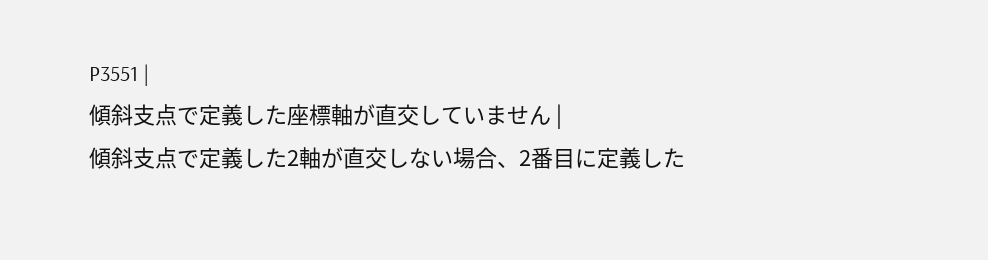P3551 |
傾斜支点で定義した座標軸が直交していません |
傾斜支点で定義した2軸が直交しない場合、2番目に定義した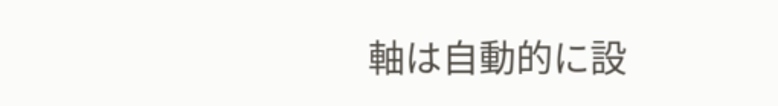軸は自動的に設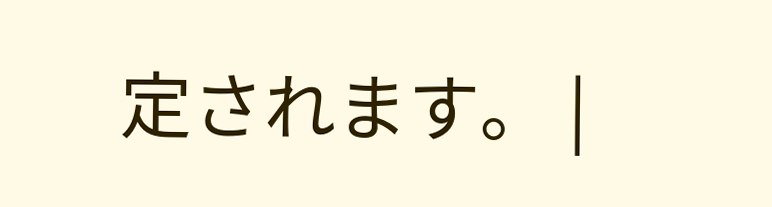定されます。 |